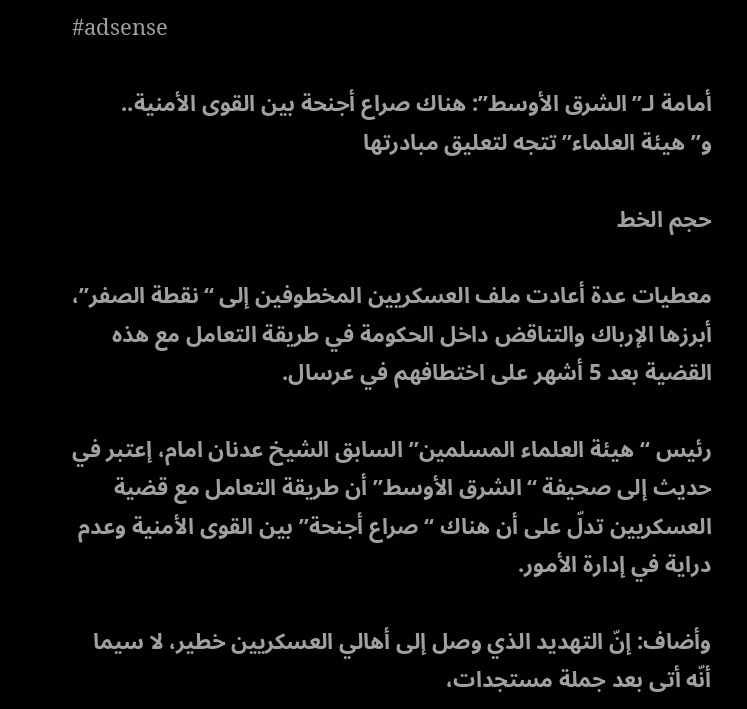#adsense

أمامة لـ”الشرق الأوسط”: هناك صراع أجنحة بين القوى الأمنية.. و”هيئة العلماء” تتجه لتعليق مبادرتها

حجم الخط

معطيات عدة أعادت ملف العسكريين المخطوفين إلى “نقطة الصفر”، أبرزها الإرباك والتناقض داخل الحكومة في طريقة التعامل مع هذه القضية بعد 5 أشهر على اختطافهم في عرسال.

رئيس “هيئة العلماء المسلمين” السابق الشيخ عدنان امام، إعتبر في حديث إلى صحيفة “الشرق الأوسط” أن طريقة التعامل مع قضية العسكريين تدلّ على أن هناك “صراع أجنحة” بين القوى الأمنية وعدم دراية في إدارة الأمور.

وأضاف: إنّ التهديد الذي وصل إلى أهالي العسكريين خطير، لا سيما أنّه أتى بعد جملة مستجدات،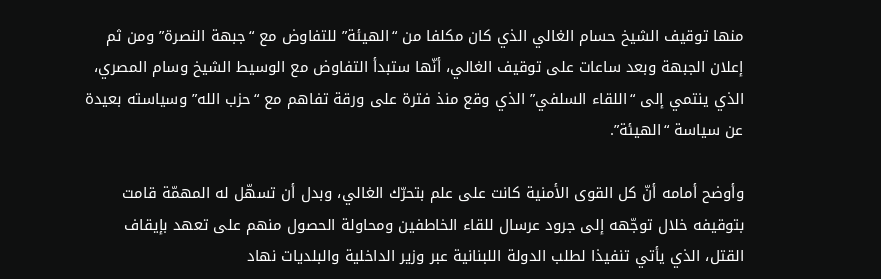منها توقيف الشيخ حسام الغالي الذي كان مكلفا من “الهيئة” للتفاوض مع “جبهة النصرة” ومن ثم إعلان الجبهة وبعد ساعات على توقيف الغالي، أنّها ستبدأ التفاوض مع الوسيط الشيخ وسام المصري، الذي ينتمي إلى “اللقاء السلفي” الذي وقع منذ فترة على ورقة تفاهم مع “حزب الله” وسياسته بعيدة عن سياسة “الهيئة”.

وأوضح أمامه أنّ كل القوى الأمنية كانت على علم بتحرّك الغالي، وبدل أن تسهّل له المهمّة قامت بتوقيفه خلال توجّهه إلى جرود عرسال للقاء الخاطفين ومحاولة الحصول منهم على تعهد بإيقاف القتل، الذي يأتي تنفيذا لطلب الدولة اللبنانية عبر وزير الداخلية والبلديات نهاد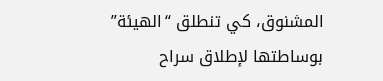المشنوق، كي تنطلق “الهيئة” بوساطتها لإطلاق سراح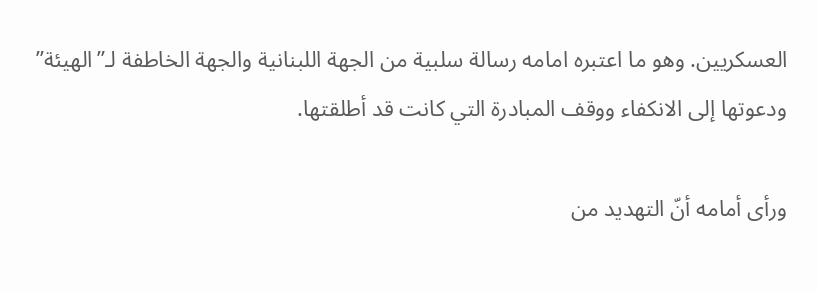العسكريين. وهو ما اعتبره امامه رسالة سلبية من الجهة اللبنانية والجهة الخاطفة لـ”الهيئة” ودعوتها إلى الانكفاء ووقف المبادرة التي كانت قد أطلقتها.

ورأى أمامه أنّ التهديد من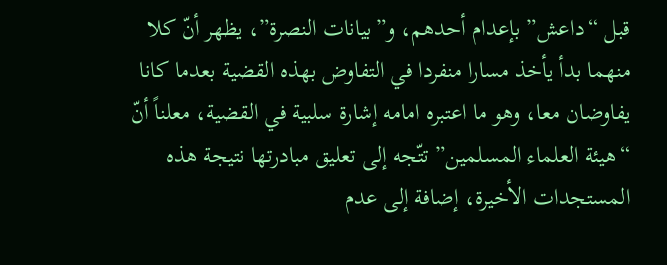قبل “داعش” بإعدام أحدهم، و”بيانات النصرة”، يظهر أنّ كلا منهما بدأ يأخذ مسارا منفردا في التفاوض بهذه القضية بعدما كانا يفاوضان معا، وهو ما اعتبره امامه إشارة سلبية في القضية، معلناً أنّ “هيئة العلماء المسلمين” تتّجه إلى تعليق مبادرتها نتيجة هذه المستجدات الأخيرة، إضافة إلى عدم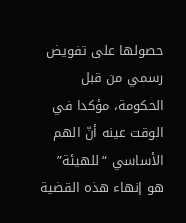حصولها على تفويض رسمي من قبل الحكومة، مؤكدا في الوقت عينه أنّ الهم الأساسي “للهيئة” هو إنهاء هذه القضية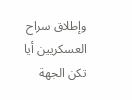وإطلاق سراح العسكريين أيا تكن الجهة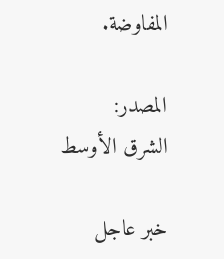المفاوضة.

المصدر:
الشرق الأوسط

خبر عاجل